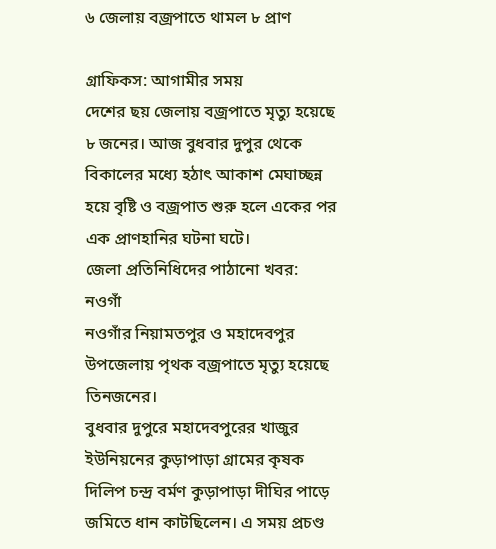৬ জেলায় বজ্রপাতে থামল ৮ প্রাণ

গ্রাফিকস: আগামীর সময়
দেশের ছয় জেলায় বজ্রপাতে মৃত্যু হয়েছে ৮ জনের। আজ বুধবার দুপুর থেকে বিকালের মধ্যে হঠাৎ আকাশ মেঘাচ্ছন্ন হয়ে বৃষ্টি ও বজ্রপাত শুরু হলে একের পর এক প্রাণহানির ঘটনা ঘটে।
জেলা প্রতিনিধিদের পাঠানো খবর:
নওগাঁ
নওগাঁর নিয়ামতপুর ও মহাদেবপুর উপজেলায় পৃথক বজ্রপাতে মৃত্যু হয়েছে তিনজনের।
বুধবার দুপুরে মহাদেবপুরের খাজুর ইউনিয়নের কুড়াপাড়া গ্রামের কৃষক দিলিপ চন্দ্র বর্মণ কুড়াপাড়া দীঘির পাড়ে জমিতে ধান কাটছিলেন। এ সময় প্রচণ্ড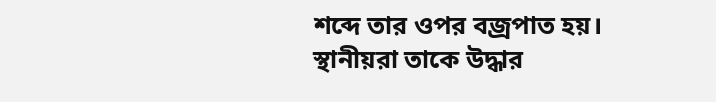শব্দে তার ওপর বজ্রপাত হয়। স্থানীয়রা তাকে উদ্ধার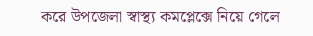করে উপজেলা স্বাস্থ্য কমপ্লেক্সে নিয়ে গেলে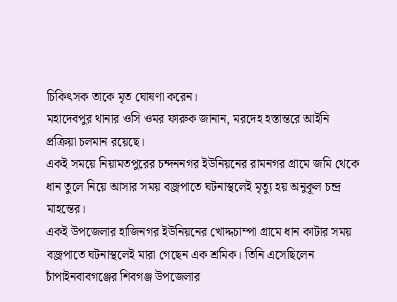চিকিৎসক তাকে মৃত ঘোষণা করেন।
মহাদেবপুর থানার ওসি ওমর ফারুক জানান, মরদেহ হস্তান্তরে আইনি প্রক্রিয়া চলমান রয়েছে।
একই সময়ে নিয়ামতপুরের চন্দননগর ইউনিয়নের রামনগর গ্রামে জমি থেকে ধান তুলে নিয়ে আসার সময় বজ্রপাতে ঘটনাস্থলেই মৃত্যু হয় অনুকূল চন্দ্র মাহন্তের।
একই উপজেলার হাজিনগর ইউনিয়নের খোদ্দচাম্পা গ্রামে ধান কাটার সময় বজ্রপাতে ঘটনাস্থলেই মারা গেছেন এক শ্রমিক। তিনি এসেছিলেন চাঁপাইনবাবগঞ্জের শিবগঞ্জ উপজেলার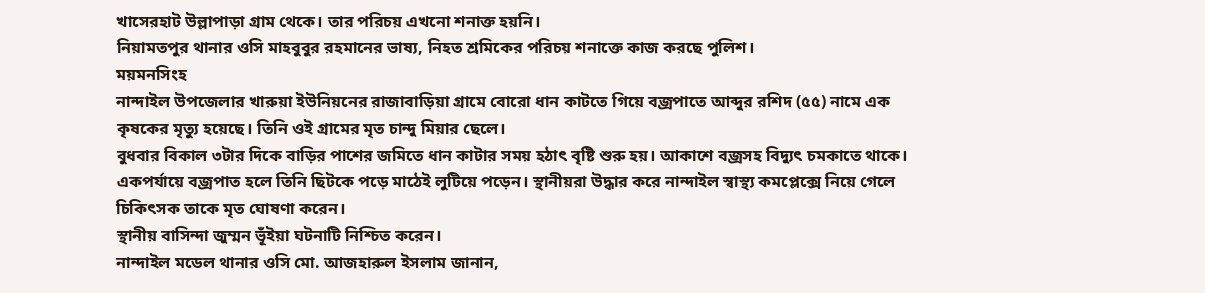খাসেরহাট উল্লাপাড়া গ্রাম থেকে। তার পরিচয় এখনো শনাক্ত হয়নি।
নিয়ামতপুর থানার ওসি মাহবুবুর রহমানের ভাষ্য, নিহত শ্রমিকের পরিচয় শনাক্তে কাজ করছে পুলিশ।
ময়মনসিংহ
নান্দাইল উপজেলার খারুয়া ইউনিয়নের রাজাবাড়িয়া গ্রামে বোরো ধান কাটতে গিয়ে বজ্রপাতে আব্দুর রশিদ (৫৫) নামে এক কৃষকের মৃত্যু হয়েছে। তিনি ওই গ্রামের মৃত চান্দু মিয়ার ছেলে।
বুধবার বিকাল ৩টার দিকে বাড়ির পাশের জমিতে ধান কাটার সময় হঠাৎ বৃষ্টি শুরু হয়। আকাশে বজ্রসহ বিদ্যুৎ চমকাতে থাকে। একপর্যায়ে বজ্রপাত হলে তিনি ছিটকে পড়ে মাঠেই লুটিয়ে পড়েন। স্থানীয়রা উদ্ধার করে নান্দাইল স্বাস্থ্য কমপ্লেক্সে নিয়ে গেলে চিকিৎসক তাকে মৃত ঘোষণা করেন।
স্থানীয় বাসিন্দা জুম্মন ভূঁইয়া ঘটনাটি নিশ্চিত করেন।
নান্দাইল মডেল থানার ওসি মো. আজহারুল ইসলাম জানান,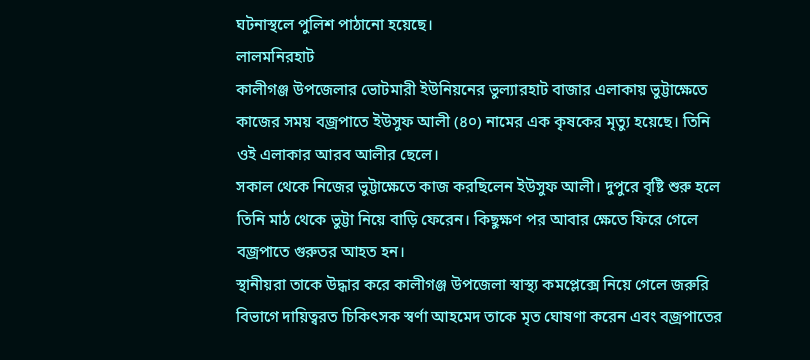ঘটনাস্থলে পুলিশ পাঠানো হয়েছে।
লালমনিরহাট
কালীগঞ্জ উপজেলার ভোটমারী ইউনিয়নের ভুল্যারহাট বাজার এলাকায় ভুট্টাক্ষেতে কাজের সময় বজ্রপাতে ইউসুফ আলী (৪০) নামের এক কৃষকের মৃত্যু হয়েছে। তিনি ওই এলাকার আরব আলীর ছেলে।
সকাল থেকে নিজের ভুট্টাক্ষেতে কাজ করছিলেন ইউসুফ আলী। দুপুরে বৃষ্টি শুরু হলে তিনি মাঠ থেকে ভুট্টা নিয়ে বাড়ি ফেরেন। কিছুক্ষণ পর আবার ক্ষেতে ফিরে গেলে বজ্রপাতে গুরুতর আহত হন।
স্থানীয়রা তাকে উদ্ধার করে কালীগঞ্জ উপজেলা স্বাস্থ্য কমপ্লেক্সে নিয়ে গেলে জরুরি বিভাগে দায়িত্বরত চিকিৎসক স্বর্ণা আহমেদ তাকে মৃত ঘোষণা করেন এবং বজ্রপাতের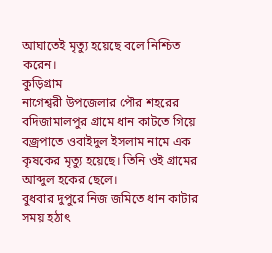আঘাতেই মৃত্যু হয়েছে বলে নিশ্চিত করেন।
কুড়িগ্রাম
নাগেশ্বরী উপজেলার পৌর শহরের বদিজামালপুর গ্রামে ধান কাটতে গিয়ে বজ্রপাতে ওবাইদুল ইসলাম নামে এক কৃষকের মৃত্যু হয়েছে। তিনি ওই গ্রামের আব্দুল হকের ছেলে।
বুধবার দুপুরে নিজ জমিতে ধান কাটার সময় হঠাৎ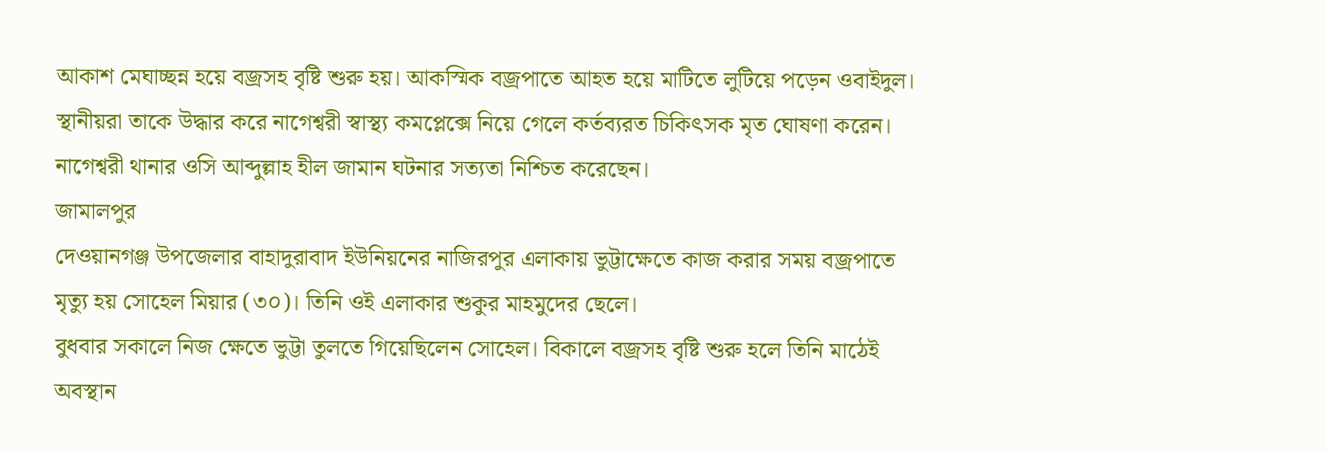আকাশ মেঘাচ্ছন্ন হয়ে বজ্রসহ বৃষ্টি শুরু হয়। আকস্মিক বজ্রপাতে আহত হয়ে মাটিতে লুটিয়ে পড়েন ওবাইদুল। স্থানীয়রা তাকে উদ্ধার করে নাগেশ্বরী স্বাস্থ্য কমপ্লেক্সে নিয়ে গেলে কর্তব্যরত চিকিৎসক মৃত ঘোষণা করেন।
নাগেশ্বরী থানার ওসি আব্দুল্লাহ হীল জামান ঘটনার সত্যতা নিশ্চিত করেছেন।
জামালপুর
দেওয়ানগঞ্জ উপজেলার বাহাদুরাবাদ ইউনিয়নের নাজিরপুর এলাকায় ভুট্টাক্ষেতে কাজ করার সময় বজ্রপাতে মৃত্যু হয় সোহেল মিয়ার (৩০)। তিনি ওই এলাকার শুকুর মাহমুদের ছেলে।
বুধবার সকালে নিজ ক্ষেতে ভুট্টা তুলতে গিয়েছিলেন সোহেল। বিকালে বজ্রসহ বৃষ্টি শুরু হলে তিনি মাঠেই অবস্থান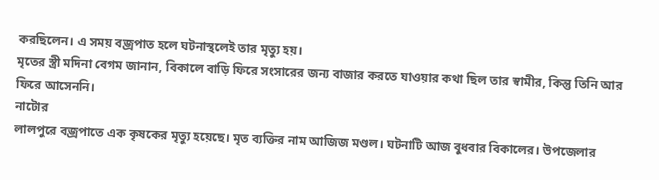করছিলেন। এ সময় বজ্রপাত হলে ঘটনাস্থলেই তার মৃত্যু হয়।
মৃতের স্ত্রী মদিনা বেগম জানান, বিকালে বাড়ি ফিরে সংসারের জন্য বাজার করতে যাওয়ার কথা ছিল তার স্বামীর, কিন্তু তিনি আর ফিরে আসেননি।
নাটোর
লালপুরে বজ্রপাতে এক কৃষকের মৃত্যু হয়েছে। মৃত ব্যক্তির নাম আজিজ মণ্ডল। ঘটনাটি আজ বুধবার বিকালের। উপজেলার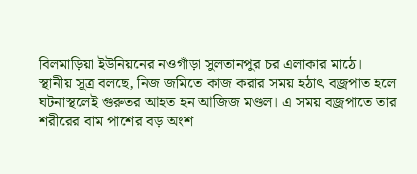বিলমাড়িয়া ইউনিয়নের নওগাঁড়া সুলতানপুর চর এলাকার মাঠে।
স্থানীয় সূত্র বলছে, নিজ জমিতে কাজ করার সময় হঠাৎ বজ্রপাত হলে ঘটনাস্থলেই গুরুতর আহত হন আজিজ মণ্ডল। এ সময় বজ্রপাতে তার শরীরের বাম পাশের বড় অংশ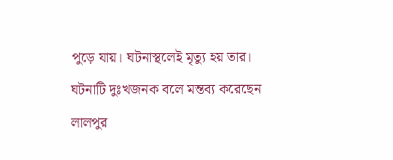পুড়ে যায়। ঘটনাস্থলেই মৃত্যু হয় তার।
ঘটনাটি দুঃখজনক বলে মন্তব্য করেছেন লালপুর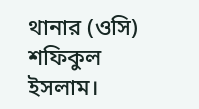থানার (ওসি) শফিকুল ইসলাম।